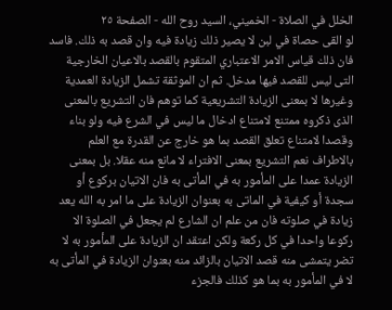الخلل في الصلاة - الخميني، السيد روح الله - الصفحة ٢٥
لو القى حصاة في لبن لا يصير ذلك زيادة فيه وان قصد به ذلك. فاسد فان ذلك قياس الامر الاعتباري المتقوم بالقصد بالاعيان الخارجية التى ليس للقصد فيها مدخل. ثم ان الموثقة تشمل الزيادة العمدية وغيرها لا بمعنى الزيادة التشريعية كما توهم فان التشريع بالمعنى الذى ذكروه ممتنع لامتناع ادخال ما ليس في الشرع فيه ولو بناء وقصدا لامتناع تعلق القصد بما هو خارج عن القدرة مع العلم بالاطراف نعم التشريع بمعنى الافتراء لا مانع منه عقلا. بل بمعنى الزيادة عمدا على المأمور به في المأتى به فان الاتيان بركوع أو سجدة أو كيفية في الماتى به بعنوان الزيادة على ما امر به الله يعد زيادة في صلوته فان من علم ان الشارع لم يجعل في الصلوة الا ركوعا واحدا في كل ركعة ولكن اعتقد ان الزيادة على المأمور به لا تضر يتمشى منه قصد الاتيان بالزائد منه بعنوان الزيادة في المأتى به لا في المأمور به بما هو كذلك فالجزء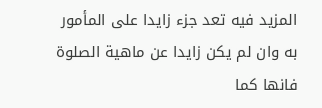المزيد فيه تعد جزء زايدا على المأمور به وان لم يكن زايدا عن ماهية الصلوة فانها كما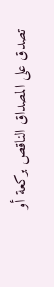تصدق على المصداق الناقص بركعة أو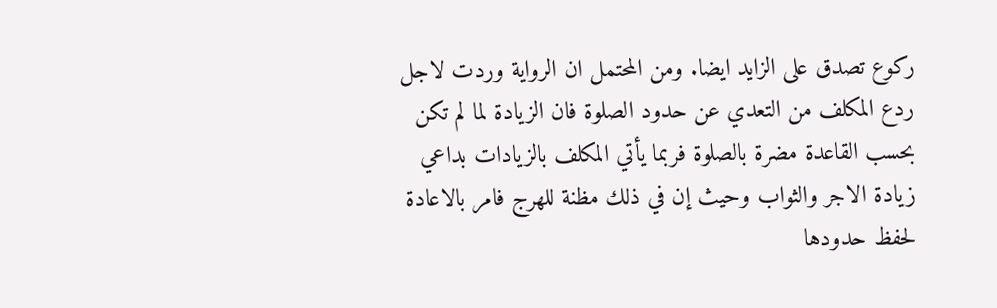ركوع تصدق على الزايد ايضا. ومن المحتمل ان الرواية وردت لاجل ردع المكلف من التعدي عن حدود الصلوة فان الزيادة لما لم تكن بحسب القاعدة مضرة بالصلوة فربما يأتي المكلف بالزيادات بداعي زيادة الاجر والثواب وحيث إن في ذلك مظنة للهرج فامر بالاعادة لحفظ حدودها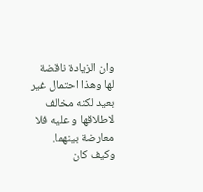وان الزيادة ناقضة لها وهذا احتمال غير بعيد لكنه مخالف لاطلاقها و عليه فلا معارضة بينهما. وكيف كان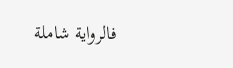فالرواية شاملة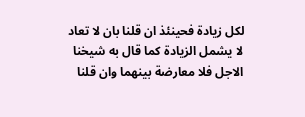لكل زيادة فحينئذ ان قلنا بان لا تعاد لا يشمل الزيادة كما قال به شيخنا الاجل فلا معارضة بينهما وان قلنا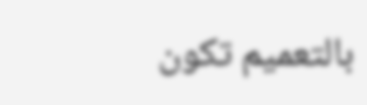بالتعميم تكون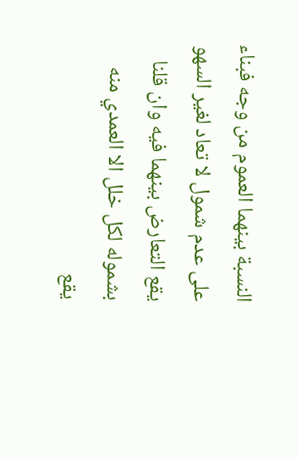النسبة بينهما العموم من وجه فبناء على عدم شمول لا تعاد لغير السهو يقع التعارض بينهما فيه وان قلنا بشموله لكل خلل الا العمدي منه يقع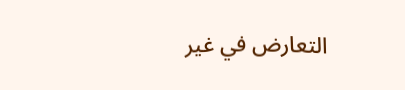التعارض في غير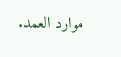موارد العمد.